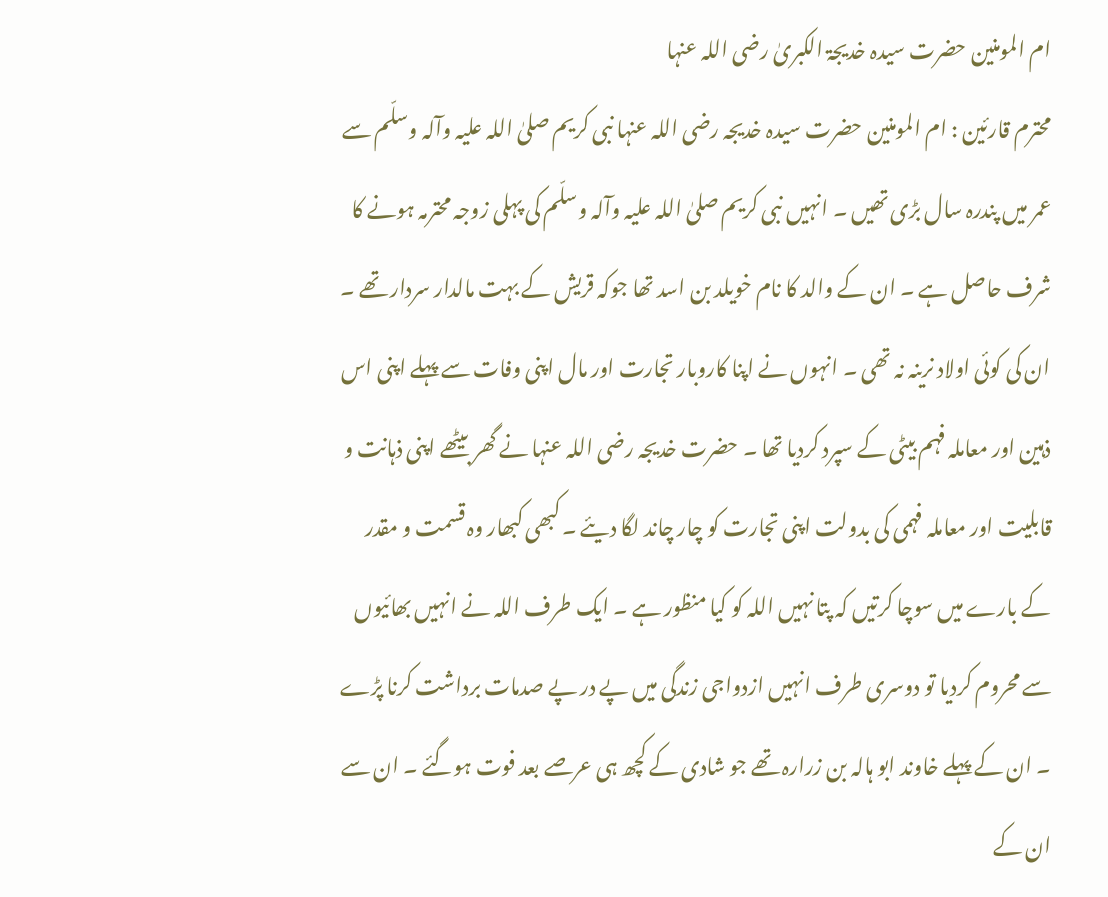ام المومنین حضرت سیدہ خدیجۃ الکبریٰ رضی اللہ عنہا
محترم قارئین : ام المومنین حضرت سیدہ خدیجہ رضی اللہ عنہا نبی کریم صلیٰ اللہ علیہ وآلہ وسلّم سے عمر میں پندرہ سال بڑی تھیں ۔ انہیں نبی کریم صلیٰ اللہ علیہ وآلہ وسلّم کی پہلی زوجہ محترمہ ہونے کا شرف حاصل ہے ۔ ان کے والد کا نام خویلد بن اسد تھا جوکہ قریش کے بہت مالدار سردار تھے ۔ ان کی کوئی اولاد نرینہ نہ تھی ۔ انہوں نے اپنا کاروبار تجارت اور مال اپنی وفات سے پہلے اپنی اس ذہین اور معاملہ فہم بیٹی کے سپرد کردیا تھا ۔ حضرت خدیجہ رضی اللہ عنہا نے گھر بیٹھے اپنی ذہانت و قابلیت اور معاملہ فہمی کی بدولت اپنی تجارت کو چار چاند لگا دیئے ۔ کبھی کبھار وہ قسمت و مقدر کے بارے میں سوچا کرتیں کہ پتا نہیں اللہ کو کیا منظور ہے ۔ ایک طرف اللہ نے انہیں بھائیوں سے محروم کردیا تو دوسری طرف انہیں ازدواجی زندگی میں پے در پے صدمات برداشت کرنا پڑے ۔ ان کے پہلے خاوند ابو ہالہ بن زرارہ تھے جو شادی کے کچھ ہی عرصے بعد فوت ہوگئے ۔ ان سے ان کے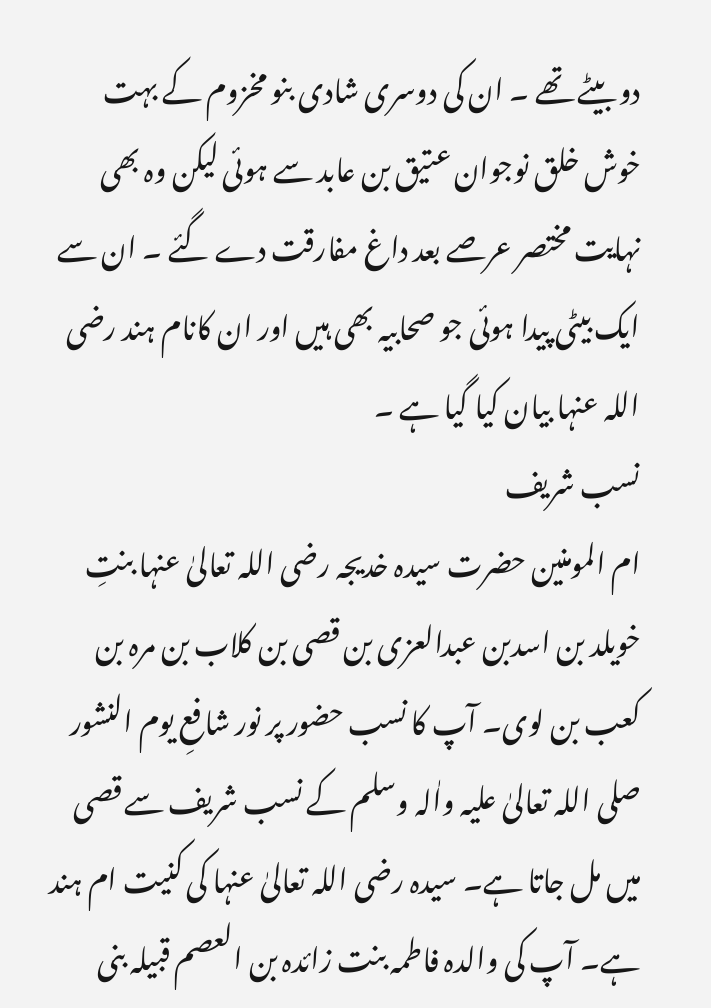دو بیٹے تھے ۔ ان کی دوسری شادی بنو مخزوم کے بہت خوش خلق نوجوان عتیق بن عابد سے ہوئی لیکن وہ بھی نہایت مختصر عرصے بعد داغ مفارقت دے گئے ۔ ان سے ایک بیٹی پیدا ہوئی جو صحابیہ بھی ہیں اور ان کانام ہند رضی اللہ عنہا بیان کیا گیا ہے ۔
نسب شریف
ام المومنین حضرت سیدہ خدیجہ رضی اللہ تعالیٰ عنہا بنتِ خویلد بن اسدبن عبدالعزی بن قصی بن کلاب بن مرہ بن کعب بن لوی۔ آپ کا نسب حضور پر نور شافعِ یوم النشور صلی اللہ تعالیٰ علیہ واٰلہ وسلم کے نسب شریف سے قصی میں مل جاتا ہے۔ سیدہ رضی اللہ تعالیٰ عنہا کی کنیت ام ہند ہے۔ آپ کی والدہ فاطمہ بنت زائدہ بن العصم قبیلہ بنی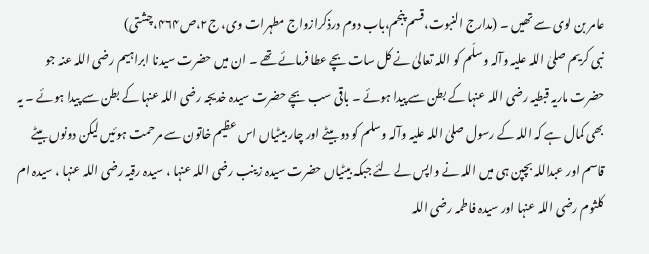عامر بن لوی سے تھیں ۔ (مدارج النبوت،قسم پنجم،باب دوم درذکرازواج مطہرات وی، ج۲،ص۴۶۴،چشتی)
نبی کریم صلیٰ اللہ علیہ وآلہ وسلّم کو اللہ تعالیٰ نے کل سات بچے عطا فرمائے تھے ۔ ان میں حضرت سیدنا ابراہیم رضی اللہ عنہ جو حضرت ماریہ قبطیہ رضی اللہ عنہا کے بطن سے پیدا ہوئے ۔ باقی سب بچے حضرت سیدہ خدیجہ رضی اللہ عنہا کے بطن سے پیدا ہوئے ۔ یہ بھی کمال ہے کہ اللہ کے رسول صلیٰ اللہ علیہ وآلہ وسلم کو دو بیٹے اور چار بیٹیاں اس عظیم خاتون سے مرحمت ہوئیں لیکن دونوں بیٹے قاسم اور عبداللہ بچپن ہی میں اللہ نے واپس لے لئے جبکہ بیٹیاں حضرت سیدہ زینب رضی اللہ عنہا ، سیدہ رقیہ رضی اللہ عنہا ، سیدہ ام کلثوم رضی اللہ عنہا اور سیدہ فاطمہ رضی اللہ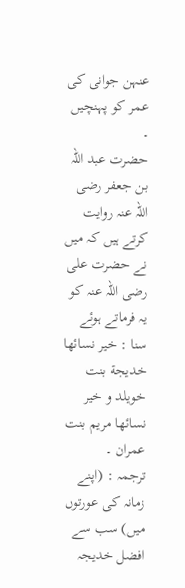عنہن جوانی کی عمر کو پہنچیں ۔
حضرت عبد اللہ بن جعفر رضی اللہ عنہ روایت کرتے ہیں کہ میں نے حضرت علی رضی اللہ عنہ کو یہ فرماتے ہوئے سنا : خير نسائها خديجة بنت خويلد و خير نسائها مريم بنت عمران ۔
ترجمہ : (اپنے زمانہ کی عورتوں میں) سب سے افضل خدیجہ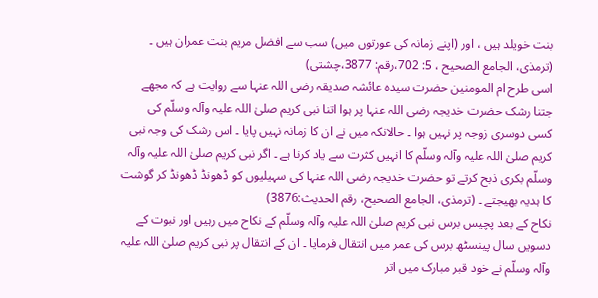بنت خویلد ہیں ، اور (اپنے زمانہ کی عورتوں میں) سب سے افضل مریم بنت عمران ہیں ۔ (ترمذی، الجامع الصحيح ، 5: 702،رقم: 3877،چشتی)
اسی طرح ام المومنین حضرت سیدہ عائشہ صدیقہ رضی اللہ عنہا سے روایت ہے کہ مجھے جتنا رشک حضرت خدیجہ رضی اللہ عنہا پر ہوا اتنا نبی کریم صلیٰ اللہ علیہ وآلہ وسلّم کی کسی دوسری زوجہ پر نہیں ہوا ۔ حالانکہ میں نے ان کا زمانہ نہیں پایا ۔ اس رشک کی وجہ نبی کریم صلیٰ اللہ علیہ وآلہ وسلّم کا انہیں کثرت سے یاد کرنا ہے ۔ اگر نبی کریم صلیٰ اللہ علیہ وآلہ وسلّم بکری ذبح کرتے تو حضرت خدیجہ رضی اللہ عنہا کی سہیلیوں کو ڈھونڈ ڈھونڈ کر گوشت کا ہدیہ بھیجتے ۔ (ترمذی، الجامع الصحیح، رقم الحدیث:3876)
نکاح کے بعد پچیس برس نبی کریم صلیٰ اللہ علیہ وآلہ وسلّم کے نکاح میں رہیں اور نبوت کے دسویں سال پینسٹھ برس کی عمر میں انتقال فرمایا ۔ ان کے انتقال پر نبی کریم صلیٰ اللہ علیہ وآلہ وسلّم نے خود قبر مبارک میں اتر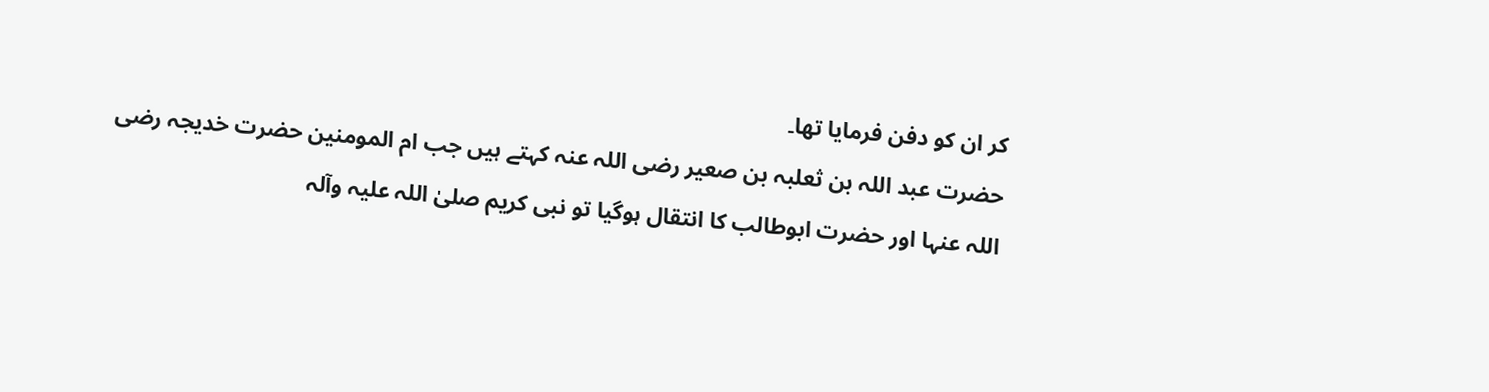کر ان کو دفن فرمایا تھا۔
حضرت عبد اللہ بن ثعلبہ بن صعیر رضی اللہ عنہ کہتے ہیں جب ام المومنین حضرت خدیجہ رضی اللہ عنہا اور حضرت ابوطالب کا انتقال ہوگیا تو نبی کریم صلیٰ اللہ علیہ وآلہ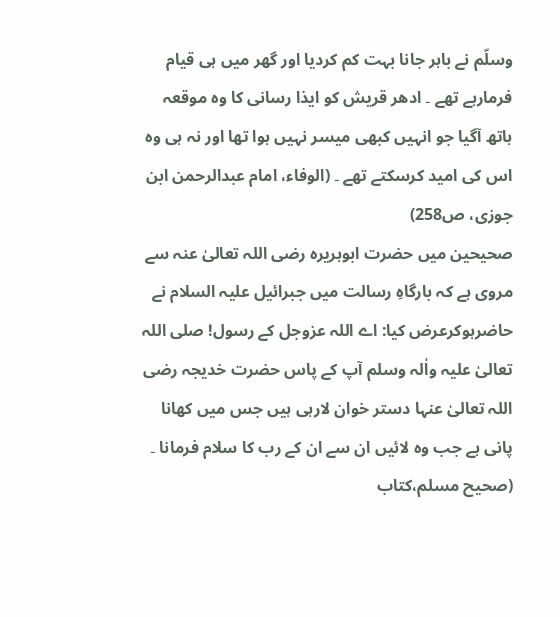وسلّم نے باہر جانا بہت کم کردیا اور گھر میں ہی قیام فرمارہے تھے ۔ ادھر قریش کو ایذا رسانی کا وہ موقعہ ہاتھ آگیا جو انہیں کبھی میسر نہیں ہوا تھا اور نہ ہی وہ اس کی امید کرسکتے تھے ۔ (الوفاء، امام عبدالرحمن ابن جوزی، ص258)
صحیحین میں حضرت ابوہریرہ رضی اللہ تعالیٰ عنہ سے مروی ہے کہ بارگاہِ رسالت میں جبرائیل علیہ السلام نے حاضرہوکرعرض کیا: اے اللہ عزوجل کے رسول! صلی اللہ تعالیٰ علیہ واٰلہ وسلم آپ کے پاس حضرت خدیجہ رضی اللہ تعالیٰ عنہا دستر خوان لارہی ہیں جس میں کھانا پانی ہے جب وہ لائیں ان سے ان کے رب کا سلام فرمانا ۔ (صحیح مسلم،کتاب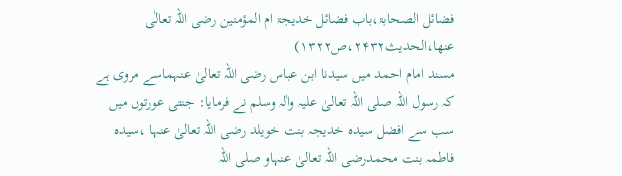فضائل الصحابۃ،باب فضائل خدیجۃ ام المؤمنین رضی اللہ تعالٰی عنھا،الحدیث۲۴۳۲،ص۱۳۲۲)
مسند امام احمد میں سیدنا ابن عباس رضی اللہ تعالیٰ عنہماسے مروی ہے کہ رسول اللہ صلی اللہ تعالیٰ علیہ واٰلہ وسلم نے فرمایا: جنتی عورتوں میں سب سے افضل سیدہ خدیجہ بنت خویلد رضی اللہ تعالیٰ عنہا ،سیدہ فاطمہ بنت محمدرضی اللہ تعالیٰ عنہاو صلی اللہ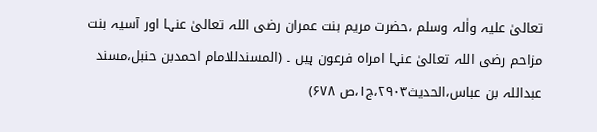تعالیٰ علیہ واٰلہ وسلم ،حضرت مریم بنت عمران رضی اللہ تعالیٰ عنہا اور آسیہ بنت مزاحم رضی اللہ تعالیٰ عنہا امراه فرعون ہیں ۔ (المسندللامام احمدبن حنبل،مسند عبداللہ بن عباس،الحدیث۲۹۰۳،ج۱،ص ۶۷۸)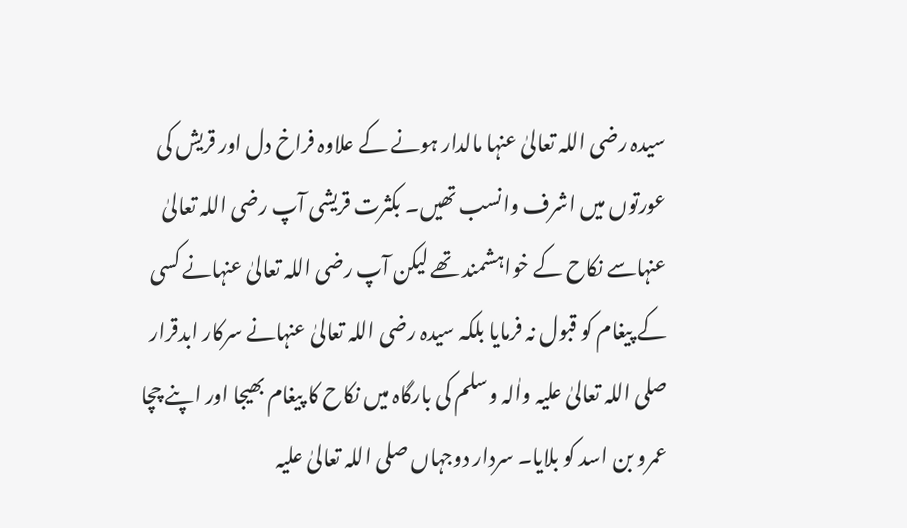سیدہ رضی اللہ تعالیٰ عنہا مالدار ہونے کے علاوہ فراخ دل اور قریش کی عورتوں میں اشرف وانسب تھیں۔ بکثرت قریشی آپ رضی اللہ تعالیٰ عنہاسے نکاح کے خواہشمند تھے لیکن آپ رضی اللہ تعالیٰ عنہانے کسی کے پیغام کو قبول نہ فرمایا بلکہ سیدہ رضی اللہ تعالیٰ عنہانے سرکار ابدقرار صلی اللہ تعالیٰ علیہ واٰلہ وسلم کی بارگاہ میں نکاح کا پیغام بھیجا اور اپنے چچا عمرو بن اسد کو بلایا۔ سردار دوجہاں صلی اللہ تعالیٰ علیہ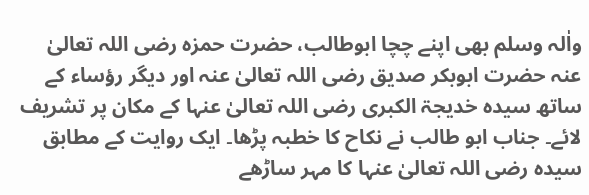واٰلہ وسلم بھی اپنے چچا ابوطالب، حضرت حمزہ رضی اللہ تعالیٰ عنہ حضرت ابوبکر صدیق رضی اللہ تعالیٰ عنہ اور دیگر رؤساء کے ساتھ سیدہ خدیجۃ الکبری رضی اللہ تعالیٰ عنہا کے مکان پر تشریف لائے۔ جناب ابو طالب نے نکاح کا خطبہ پڑھا۔ ایک روایت کے مطابق سیدہ رضی اللہ تعالیٰ عنہا کا مہر ساڑھے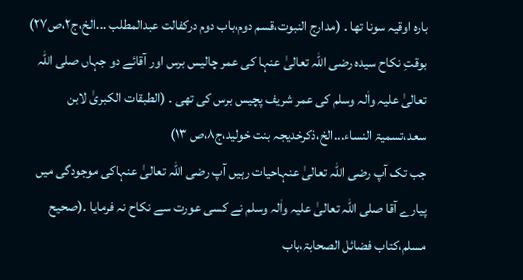بارہ اوقیہ سونا تھا ۔ (مدارج النبوت،قسم دوم،باب دوم درکفالت عبدالمطلب ...الخ،ج۲،ص۲۷)
بوقتِ نکاح سیدہ رضی اللہ تعالیٰ عنہا کی عمر چالیس برس اور آقائے دو جہاں صلی اللہ تعالیٰ علیہ واٰلہ وسلم کی عمر شریف پچیس برس کی تھی ۔ (الطبقات الکبریٰ لابن سعد،تسمیۃ النساء...الخ،ذکرخدیجہ بنت خولید،ج۸،ص ۱۳)
جب تک آپ رضی اللہ تعالیٰ عنہاحیات رہیں آپ رضی اللہ تعالیٰ عنہاکی موجودگی میں پیارے آقا صلی اللہ تعالیٰ علیہ واٰلہ وسلم نے کسی عورت سے نکاح نہ فرمایا ۔(صحیح مسلم،کتاب فضائل الصحابۃ،باب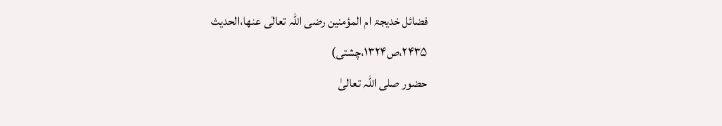فضائل خدیجۃ ام المؤمنین رضی اللہ تعالٰی عنھا،الحدیث ۲۴۳۵،ص۱۳۲۴،چشتی)
حضور صلی اللہ تعالیٰ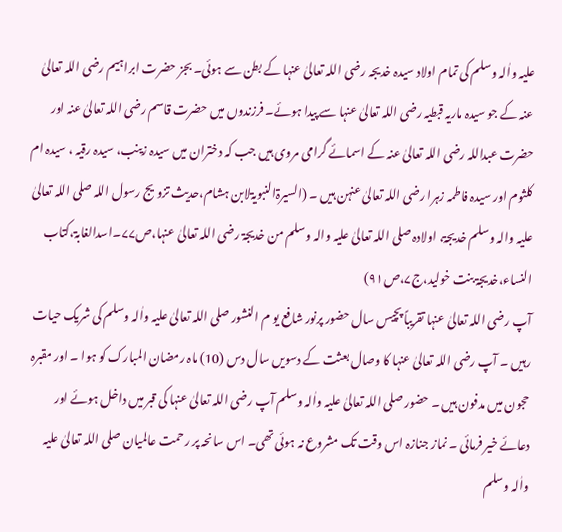علیہ واٰلہ وسلم کی تمام اولاد سیدہ خدیجہ رضی اللہ تعالیٰ عنہا کے بطن سے ہوئی۔ بجز حضرت ابراہیم رضی اللہ تعالیٰ عنہ کے جو سیدہ ماریہ قبطیہ رضی اللہ تعالیٰ عنہا سے پیدا ہوئے۔ فرزندوں میں حضرت قاسم رضی اللہ تعالیٰ عنہ اور حضرت عبداللہ رضی اللہ تعالیٰ عنہ کے اسمائے گرامی مروی ہیں جب کہ دختران میں سیدہ زینب، سیدہ رقیہ ، سیدہ ام کلثوم اور سیدہ فاطمہ زہرا رضی اللہ تعالیٰ عنہن ہیں ۔ (السیرۃالنبویۃلابن ہشام،حدیث تزویج رسول اللہ صلی اللہ تعالیٰ علیہ والہ وسلم خدیجۃ، اولادہ صلی اللہ تعالیٰ علیہ والہ وسلم من خدیجۃ رضی اللہ تعالیٰ عنہا،ص۷۷۔اسدالغابۃ،کتاب النساء،خدیجۃ بنت خولید،ج۷،ص۹۱)
آپ رضی اللہ تعالیٰ عنہا تقریباً پچیس سال حضور پرنور شافع یو م النشور صلی اللہ تعالیٰ علیہ واٰلہ وسلم کی شریک حیات رہیں ۔ آپ رضی اللہ تعالیٰ عنہا کا وصال بعثت کے دسویں سال دس (10) ماہ رمضان المبارک کو ہوا ۔ اور مقبرہ حجون میں مدفون ہیں ۔ حضور صلی اللہ تعالیٰ علیہ واٰلہ وسلم آپ رضی اللہ تعالیٰ عنہا کی قبر میں داخل ہوئے اور دعائے خیر فرمائی ۔ نماز جنازہ اس وقت تک مشروع نہ ہوئی تھی۔ اس سانحہ پر رحمت عالمیان صلی اللہ تعالیٰ علیہ واٰلہ وسلم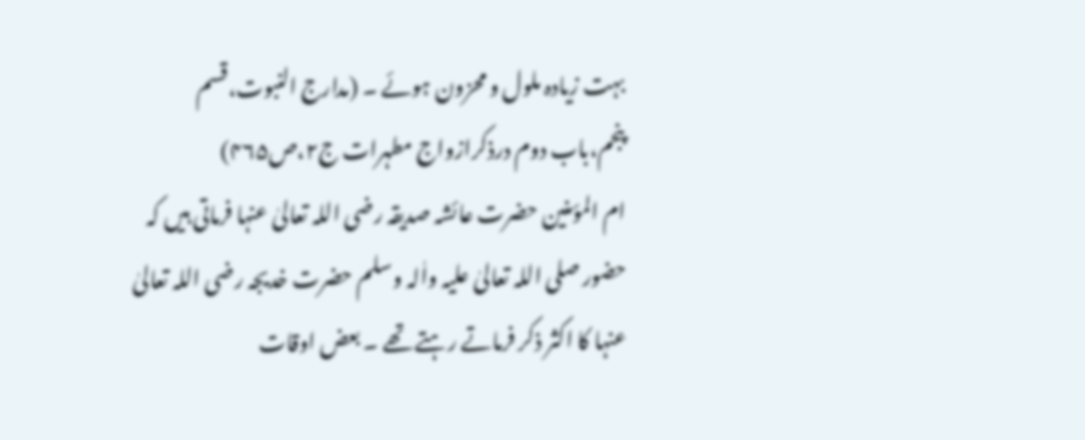بہت زیادہ ملول و محزون ہوئے ۔ (مدارج النبوت،قسم پنجم،باب دوم درذکرازواج مطہرات ج۲،ص۴۶۵)
ام المؤمنین حضرت عائشہ صدیقہ رضی اللہ تعالیٰ عنہا فرماتی ہیں کہ حضور صلی اللہ تعالیٰ علیہ واٰلہ وسلم حضرت خدیجہ رضی اللہ تعالیٰ عنہا کا اکثر ذکر فرماتے رہتے تھے ۔ بعض اوقات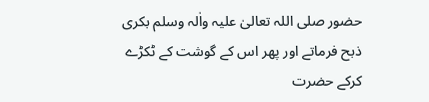حضور صلی اللہ تعالیٰ علیہ واٰلہ وسلم بکری ذبح فرماتے اور پھر اس کے گوشت کے ٹکڑے کرکے حضرت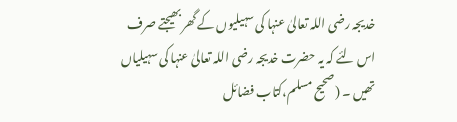خدیجہ رضی اللہ تعالیٰ عنہا کی سہیلیوں کے گھر بھیجتے صرف اس لئے کہ یہ حضرت خدیجہ رضی اللہ تعالیٰ عنہا کی سہیلیاں تھیں ۔ (صحیح مسلم،کتاب فضائل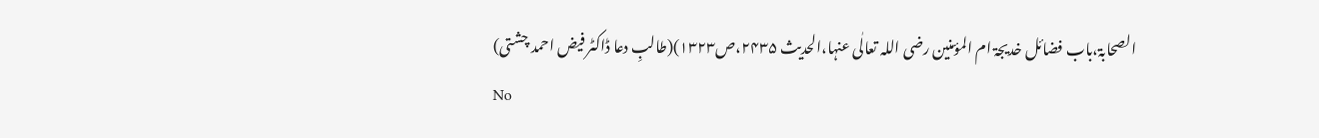الصحابۃ،باب فضائل خدیجۃ ام المؤمنین رضی اللہ تعالٰی عنہا،الحدیث ۲۴۳۵،ص۱۳۲۳)(طالبِ دعا ڈاکٹر فیض احمد چشتی)
No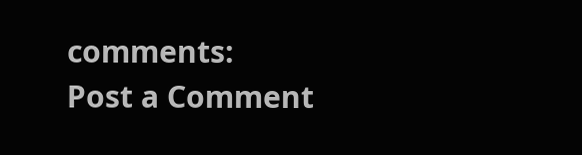comments:
Post a Comment